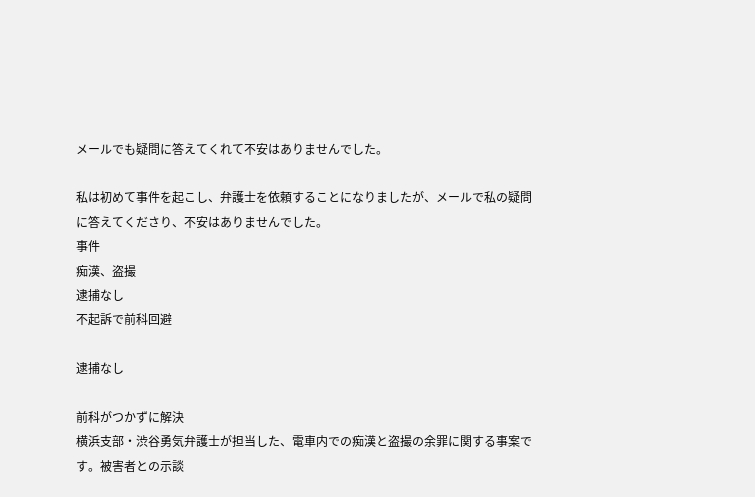メールでも疑問に答えてくれて不安はありませんでした。

私は初めて事件を起こし、弁護士を依頼することになりましたが、メールで私の疑問に答えてくださり、不安はありませんでした。
事件
痴漢、盗撮
逮捕なし
不起訴で前科回避

逮捕なし

前科がつかずに解決
横浜支部・渋谷勇気弁護士が担当した、電車内での痴漢と盗撮の余罪に関する事案です。被害者との示談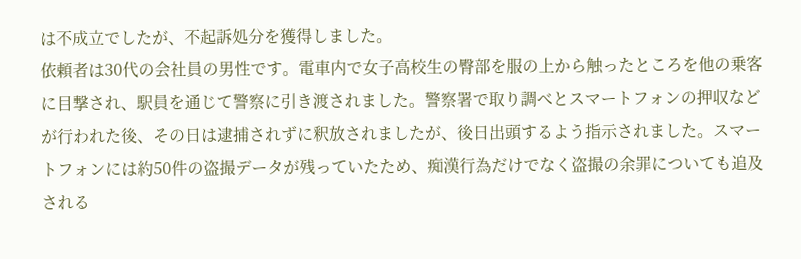は不成立でしたが、不起訴処分を獲得しました。
依頼者は30代の会社員の男性です。電車内で女子高校生の臀部を服の上から触ったところを他の乗客に目撃され、駅員を通じて警察に引き渡されました。警察署で取り調べとスマートフォンの押収などが行われた後、その日は逮捕されずに釈放されましたが、後日出頭するよう指示されました。スマートフォンには約50件の盗撮データが残っていたため、痴漢行為だけでなく盗撮の余罪についても追及される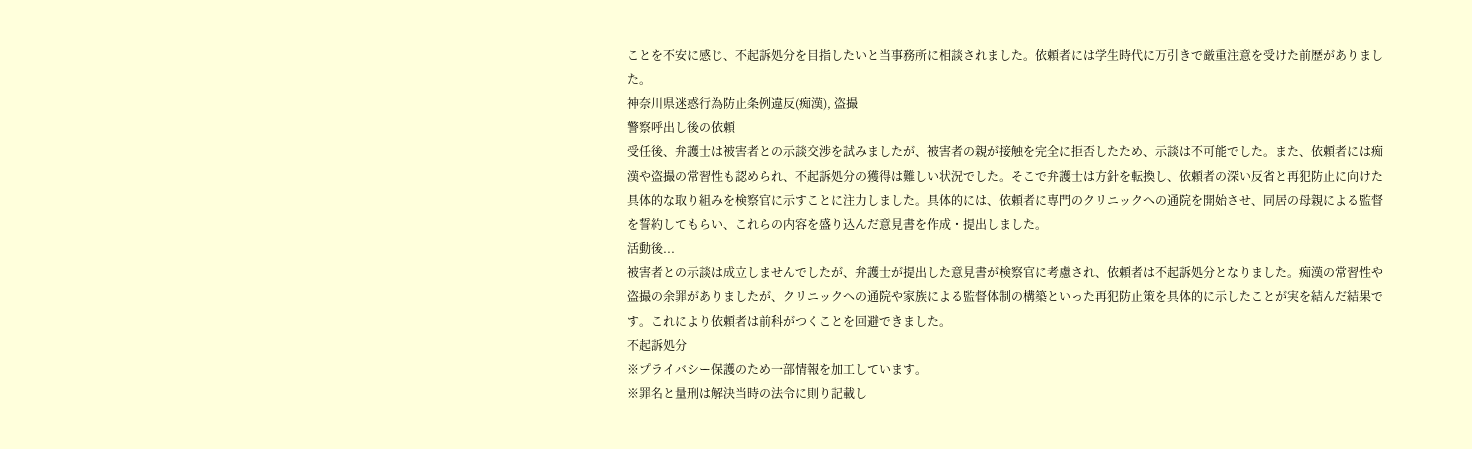ことを不安に感じ、不起訴処分を目指したいと当事務所に相談されました。依頼者には学生時代に万引きで厳重注意を受けた前歴がありました。
神奈川県迷惑行為防止条例違反(痴漢), 盗撮
警察呼出し後の依頼
受任後、弁護士は被害者との示談交渉を試みましたが、被害者の親が接触を完全に拒否したため、示談は不可能でした。また、依頼者には痴漢や盗撮の常習性も認められ、不起訴処分の獲得は難しい状況でした。そこで弁護士は方針を転換し、依頼者の深い反省と再犯防止に向けた具体的な取り組みを検察官に示すことに注力しました。具体的には、依頼者に専門のクリニックへの通院を開始させ、同居の母親による監督を誓約してもらい、これらの内容を盛り込んだ意見書を作成・提出しました。
活動後...
被害者との示談は成立しませんでしたが、弁護士が提出した意見書が検察官に考慮され、依頼者は不起訴処分となりました。痴漢の常習性や盗撮の余罪がありましたが、クリニックへの通院や家族による監督体制の構築といった再犯防止策を具体的に示したことが実を結んだ結果です。これにより依頼者は前科がつくことを回避できました。
不起訴処分
※プライバシー保護のため一部情報を加工しています。
※罪名と量刑は解決当時の法令に則り記載し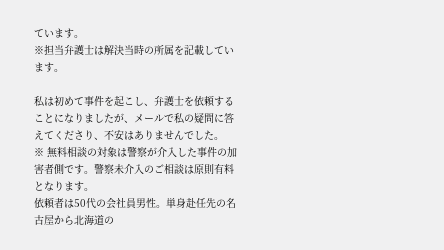ています。
※担当弁護士は解決当時の所属を記載しています。

私は初めて事件を起こし、弁護士を依頼することになりましたが、メールで私の疑問に答えてくださり、不安はありませんでした。
※ 無料相談の対象は警察が介入した事件の加害者側です。警察未介入のご相談は原則有料となります。
依頼者は50代の会社員男性。単身赴任先の名古屋から北海道の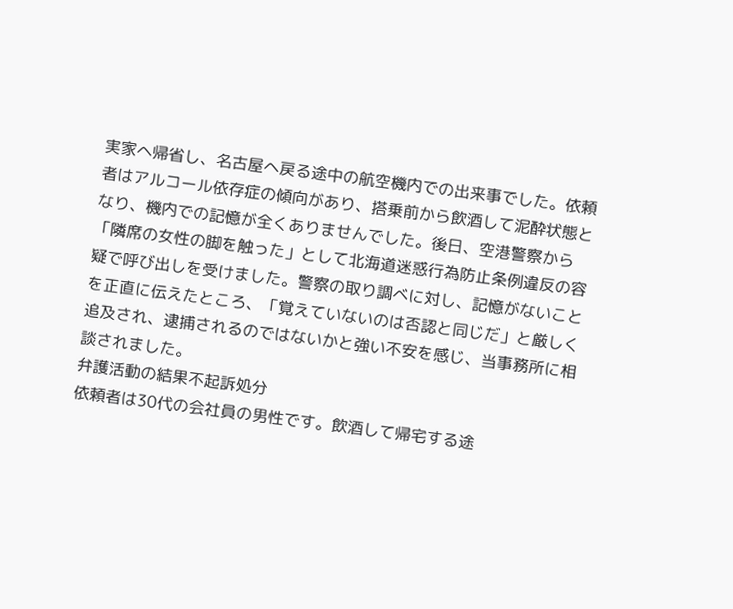実家へ帰省し、名古屋へ戻る途中の航空機内での出来事でした。依頼者はアルコール依存症の傾向があり、搭乗前から飲酒して泥酔状態となり、機内での記憶が全くありませんでした。後日、空港警察から「隣席の女性の脚を触った」として北海道迷惑行為防止条例違反の容疑で呼び出しを受けました。警察の取り調べに対し、記憶がないことを正直に伝えたところ、「覚えていないのは否認と同じだ」と厳しく追及され、逮捕されるのではないかと強い不安を感じ、当事務所に相談されました。
弁護活動の結果不起訴処分
依頼者は30代の会社員の男性です。飲酒して帰宅する途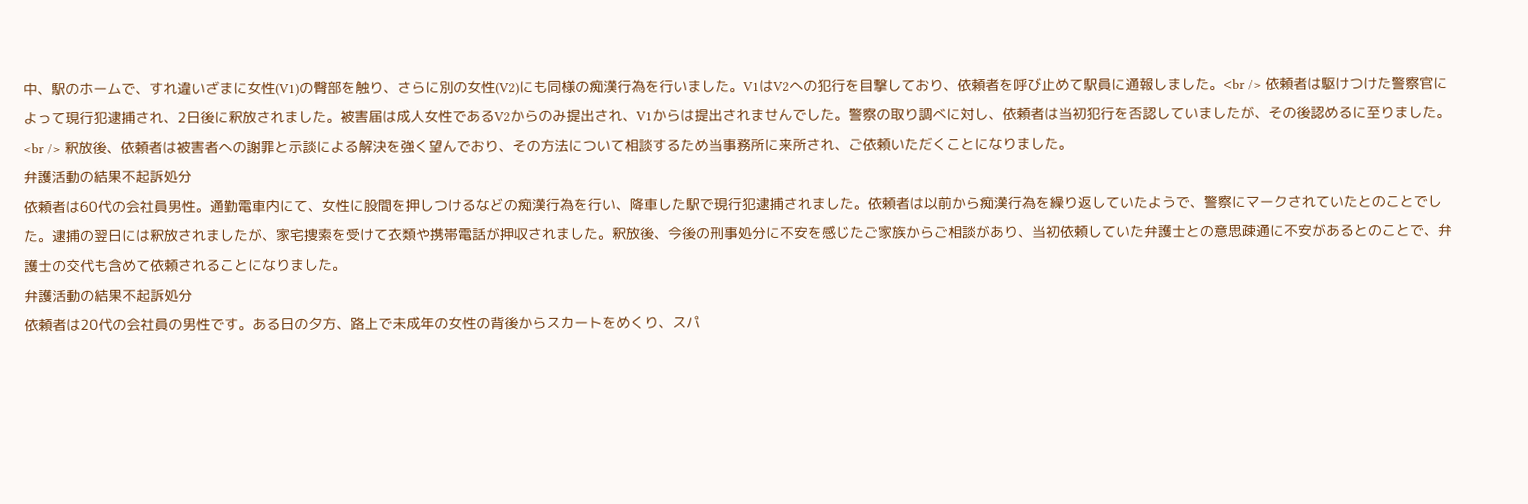中、駅のホームで、すれ違いざまに女性(V1)の臀部を触り、さらに別の女性(V2)にも同様の痴漢行為を行いました。V1はV2への犯行を目撃しており、依頼者を呼び止めて駅員に通報しました。<br /> 依頼者は駆けつけた警察官によって現行犯逮捕され、2日後に釈放されました。被害届は成人女性であるV2からのみ提出され、V1からは提出されませんでした。警察の取り調べに対し、依頼者は当初犯行を否認していましたが、その後認めるに至りました。<br /> 釈放後、依頼者は被害者への謝罪と示談による解決を強く望んでおり、その方法について相談するため当事務所に来所され、ご依頼いただくことになりました。
弁護活動の結果不起訴処分
依頼者は60代の会社員男性。通勤電車内にて、女性に股間を押しつけるなどの痴漢行為を行い、降車した駅で現行犯逮捕されました。依頼者は以前から痴漢行為を繰り返していたようで、警察にマークされていたとのことでした。逮捕の翌日には釈放されましたが、家宅捜索を受けて衣類や携帯電話が押収されました。釈放後、今後の刑事処分に不安を感じたご家族からご相談があり、当初依頼していた弁護士との意思疎通に不安があるとのことで、弁護士の交代も含めて依頼されることになりました。
弁護活動の結果不起訴処分
依頼者は20代の会社員の男性です。ある日の夕方、路上で未成年の女性の背後からスカートをめくり、スパ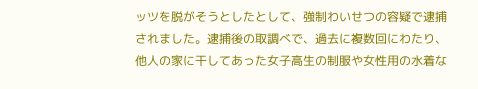ッツを脱がそうとしたとして、強制わいせつの容疑で逮捕されました。逮捕後の取調べで、過去に複数回にわたり、他人の家に干してあった女子高生の制服や女性用の水着な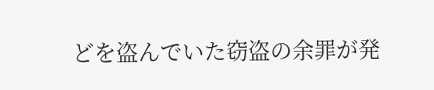どを盗んでいた窃盗の余罪が発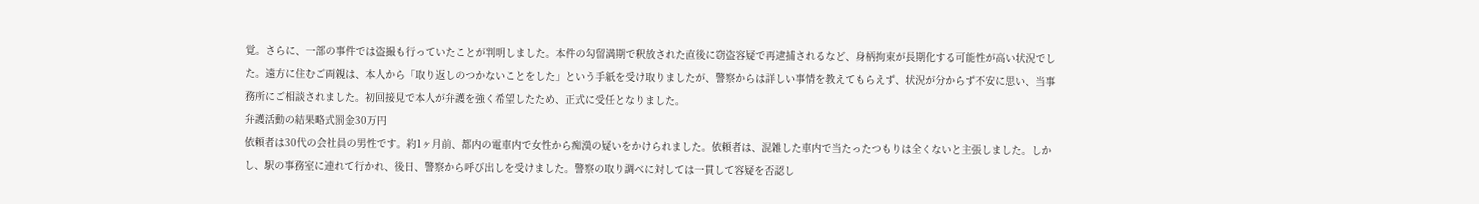覚。さらに、一部の事件では盗撮も行っていたことが判明しました。本件の勾留満期で釈放された直後に窃盗容疑で再逮捕されるなど、身柄拘束が長期化する可能性が高い状況でした。遠方に住むご両親は、本人から「取り返しのつかないことをした」という手紙を受け取りましたが、警察からは詳しい事情を教えてもらえず、状況が分からず不安に思い、当事務所にご相談されました。初回接見で本人が弁護を強く希望したため、正式に受任となりました。
弁護活動の結果略式罰金30万円
依頼者は30代の会社員の男性です。約1ヶ月前、都内の電車内で女性から痴漢の疑いをかけられました。依頼者は、混雑した車内で当たったつもりは全くないと主張しました。しかし、駅の事務室に連れて行かれ、後日、警察から呼び出しを受けました。警察の取り調べに対しては一貫して容疑を否認し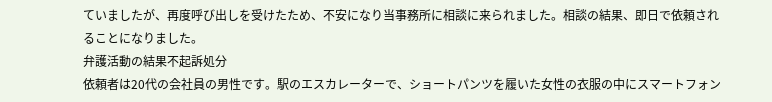ていましたが、再度呼び出しを受けたため、不安になり当事務所に相談に来られました。相談の結果、即日で依頼されることになりました。
弁護活動の結果不起訴処分
依頼者は20代の会社員の男性です。駅のエスカレーターで、ショートパンツを履いた女性の衣服の中にスマートフォン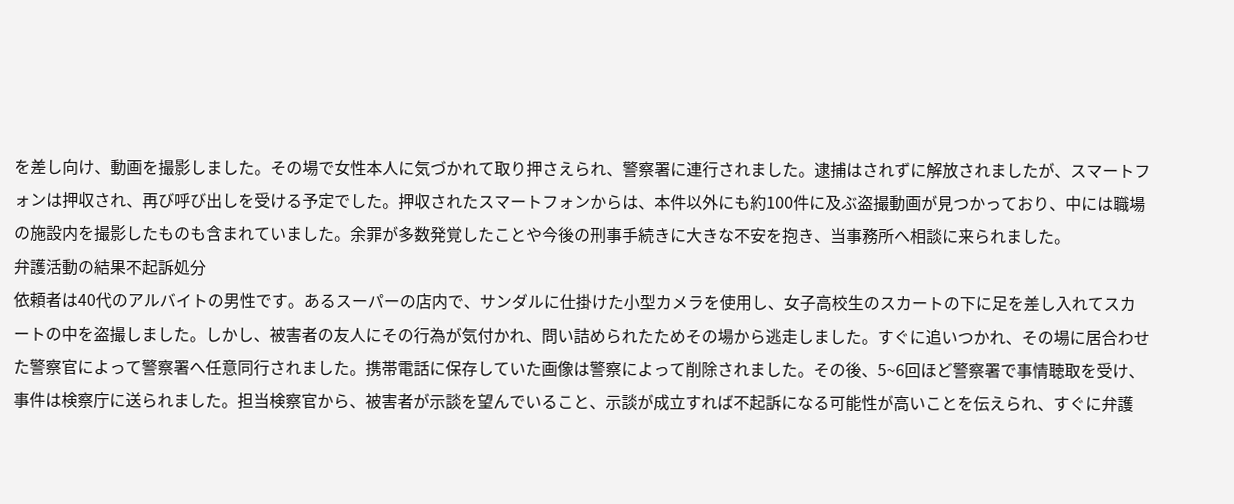を差し向け、動画を撮影しました。その場で女性本人に気づかれて取り押さえられ、警察署に連行されました。逮捕はされずに解放されましたが、スマートフォンは押収され、再び呼び出しを受ける予定でした。押収されたスマートフォンからは、本件以外にも約100件に及ぶ盗撮動画が見つかっており、中には職場の施設内を撮影したものも含まれていました。余罪が多数発覚したことや今後の刑事手続きに大きな不安を抱き、当事務所へ相談に来られました。
弁護活動の結果不起訴処分
依頼者は40代のアルバイトの男性です。あるスーパーの店内で、サンダルに仕掛けた小型カメラを使用し、女子高校生のスカートの下に足を差し入れてスカートの中を盗撮しました。しかし、被害者の友人にその行為が気付かれ、問い詰められたためその場から逃走しました。すぐに追いつかれ、その場に居合わせた警察官によって警察署へ任意同行されました。携帯電話に保存していた画像は警察によって削除されました。その後、5~6回ほど警察署で事情聴取を受け、事件は検察庁に送られました。担当検察官から、被害者が示談を望んでいること、示談が成立すれば不起訴になる可能性が高いことを伝えられ、すぐに弁護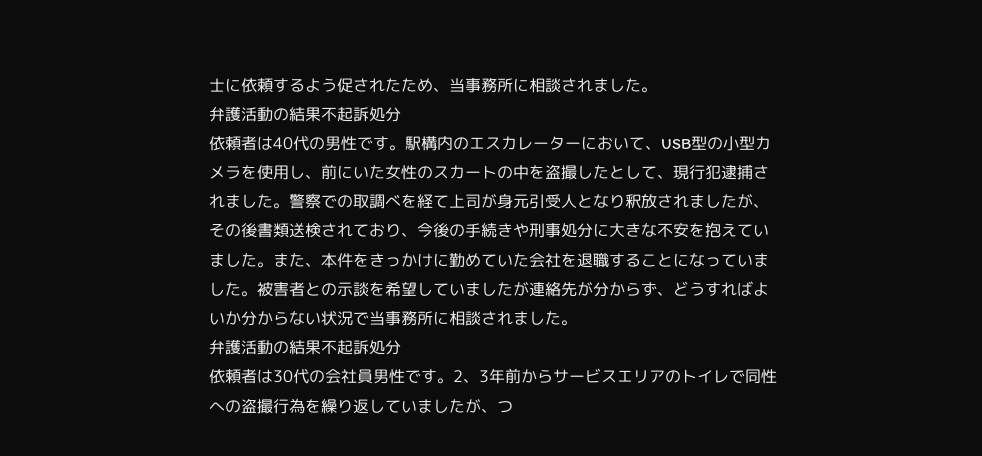士に依頼するよう促されたため、当事務所に相談されました。
弁護活動の結果不起訴処分
依頼者は40代の男性です。駅構内のエスカレーターにおいて、USB型の小型カメラを使用し、前にいた女性のスカートの中を盗撮したとして、現行犯逮捕されました。警察での取調べを経て上司が身元引受人となり釈放されましたが、その後書類送検されており、今後の手続きや刑事処分に大きな不安を抱えていました。また、本件をきっかけに勤めていた会社を退職することになっていました。被害者との示談を希望していましたが連絡先が分からず、どうすればよいか分からない状況で当事務所に相談されました。
弁護活動の結果不起訴処分
依頼者は30代の会社員男性です。2、3年前からサービスエリアのトイレで同性への盗撮行為を繰り返していましたが、つ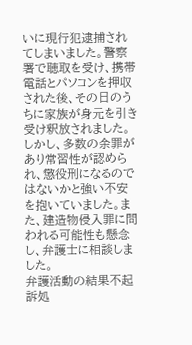いに現行犯逮捕されてしまいました。警察署で聴取を受け、携帯電話とパソコンを押収された後、その日のうちに家族が身元を引き受け釈放されました。しかし、多数の余罪があり常習性が認められ、懲役刑になるのではないかと強い不安を抱いていました。また、建造物侵入罪に問われる可能性も懸念し、弁護士に相談しました。
弁護活動の結果不起訴処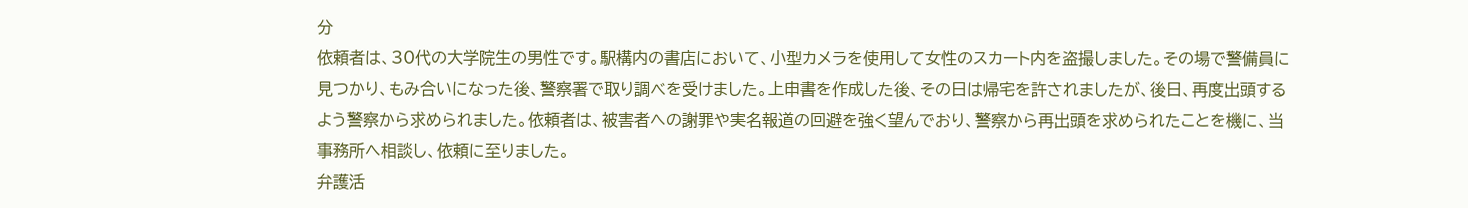分
依頼者は、30代の大学院生の男性です。駅構内の書店において、小型カメラを使用して女性のスカート内を盗撮しました。その場で警備員に見つかり、もみ合いになった後、警察署で取り調べを受けました。上申書を作成した後、その日は帰宅を許されましたが、後日、再度出頭するよう警察から求められました。依頼者は、被害者への謝罪や実名報道の回避を強く望んでおり、警察から再出頭を求められたことを機に、当事務所へ相談し、依頼に至りました。
弁護活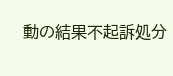動の結果不起訴処分